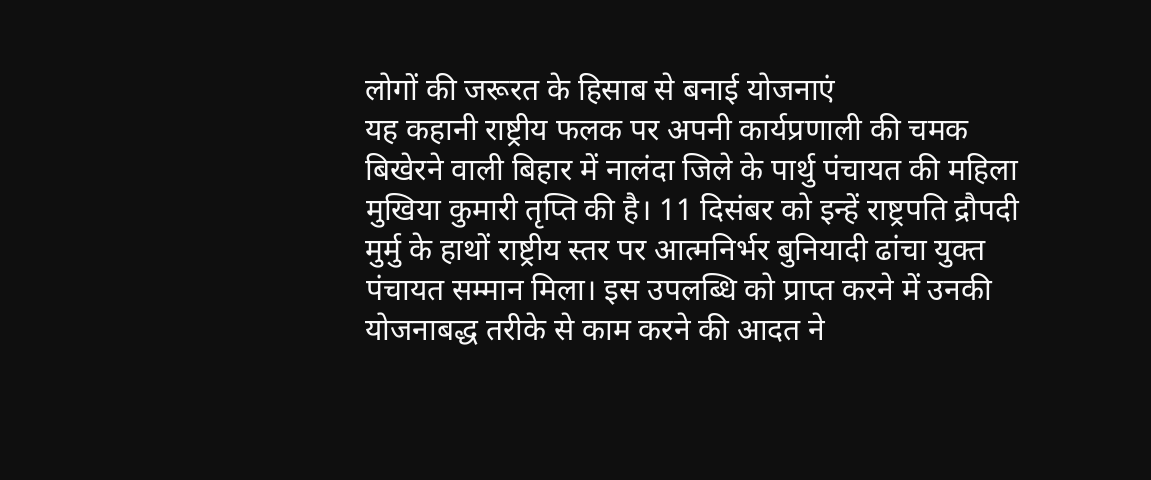लोगों की जरूरत के हिसाब से बनाई योजनाएं
यह कहानी राष्ट्रीय फलक पर अपनी कार्यप्रणाली की चमक बिखेरने वाली बिहार में नालंदा जिले के पार्थु पंचायत की महिला मुखिया कुमारी तृप्ति की है। 11 दिसंबर को इन्हें राष्ट्रपति द्रौपदी मुर्मु के हाथों राष्ट्रीय स्तर पर आत्मनिर्भर बुनियादी ढांचा युक्त पंचायत सम्मान मिला। इस उपलब्धि को प्राप्त करने में उनकी योजनाबद्ध तरीके से काम करने की आदत ने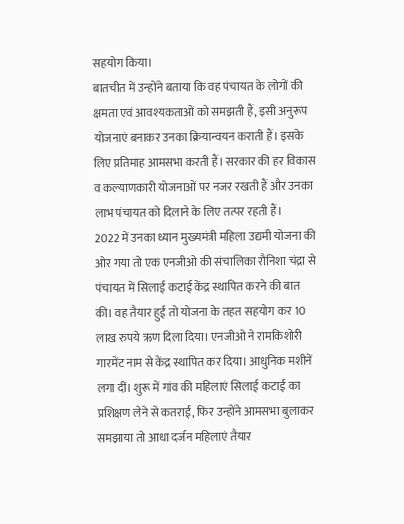सहयोग किया।
बातचीत में उन्होंने बताया कि वह पंचायत के लोगों की क्षमता एवं आवश्यकताओं को समझती हैं, इसी अनुरूप योजनाएं बनाकर उनका क्रियान्वयन कराती हैं। इसके लिए प्रतिमाह आमसभा करती हैं। सरकार की हर विकास व कल्याणकारी योजनाओं पर नजर रखती हैं और उनका लाभ पंचायत को दिलाने के लिए तत्पर रहती हैं।
2022 में उनका ध्यान मुख्यमंत्री महिला उद्यमी योजना की ओर गया तो एक एनजीओ की संचालिका रौनिशा चंद्रा से पंचायत में सिलाई कटाई केंद्र स्थापित करने की बात की। वह तैयार हुईं तो योजना के तहत सहयोग कर 10 लाख रुपये ऋण दिला दिया। एनजीओ ने रामकिशोरी गारमेंट नाम से केंद्र स्थापित कर दिया। आधुनिक मशीनें लगा दीं। शुरू में गांव की महिलाएं सिलाई कटाई का प्रशिक्षण लेने से कतराईं, फिर उन्होंने आमसभा बुलाकर समझाया तो आधा दर्जन महिलाएं तैयार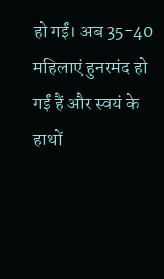हो गईं। अब 35-40 महिलाएं हुनरमंद हो गईं हैं और स्वयं के हाथों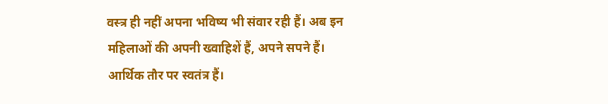वस्त्र ही नहीं अपना भविष्य भी संवार रही हैं। अब इन महिलाओं की अपनी ख्वाहिशें हैं, अपने सपने हैं। आर्थिक तौर पर स्वतंत्र हैं।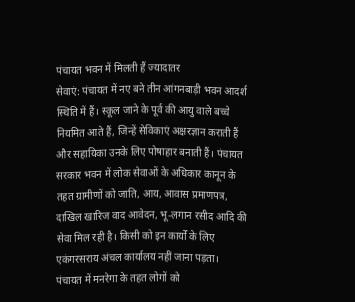पंचायत भवन में मिलती हैं ज्यादातर
सेवाएं: पंचायत में नए बने तीन आंगनबाड़ी भवन आदर्श स्थिति में हैं। स्कूल जाने के पूर्व की आयु वाले बच्चे नियमित आते हैं, जिन्हें सेविकाएं अक्षरज्ञान कराती हैं और सहायिका उनके लिए पोषाहार बनाती हैं। पंचायत सरकार भवन में लोक सेवाओं के अधिकार कानून के तहत ग्रामीणों को जाति, आय, आवास प्रमाणपत्र, दाखिल खारिज वाद आवेदन, भू-लगान रसीद आदि की सेवा मिल रही है। किसी को इन कार्यों के लिए एकंगरसराय अंचल कार्यालय नहीं जाना पड़ता। पंचायत में मनरेगा के तहत लोगों को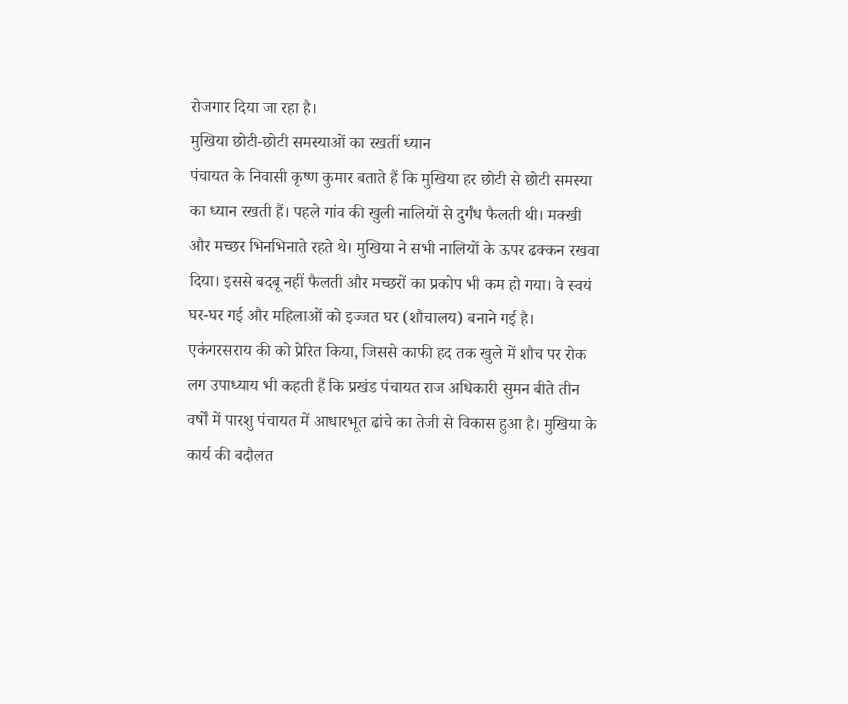रोजगार दिया जा रहा है।
मुखिया छोटी-छोटी समस्याओं का रखतीं ध्यान
पंचायत के निवासी कृष्ण कुमार बताते हैं कि मुखिया हर छोटी से छोटी समस्या का ध्यान रखती हैं। पहले गांव की खुली नालियों से दुर्गंध फैलती थी। मक्खी और मच्छर भिनभिनाते रहते थे। मुखिया ने सभी नालियों के ऊपर ढक्कन रखवा दिया। इससे बदबू नहीं फैलती और मच्छरों का प्रकोप भी कम हो गया। वे स्वयं घर-घर गई और महिलाओं को इज्जत घर (शौचालय) बनाने गई है। एकंगरसराय की को प्रेरित किया, जिससे काफी हद तक खुले में शौच पर रोक लग उपाध्याय भी कहती हैं कि प्रखंड पंचायत राज अधिकारी सुमन बीते तीन वर्षों में पारशु पंचायत में आधारभूत ढांचे का तेजी से विकास हुआ है। मुखिया के कार्य की बदौलत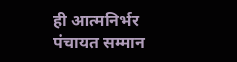ही आत्मनिर्भर पंचायत सम्मान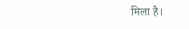मिला है।